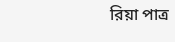রিয়া পাত্র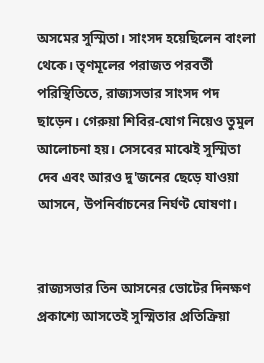অসমের সুস্মিতা। সাংসদ হয়েছিলেন বাংলা থেকে। তৃণমূলের পরাজত পরবর্তী পরিস্থিতিতে, রাজ্যসভার সাংসদ পদ ছাড়েন। গেরুয়া শিবির-যোগ নিয়েও তুমুল আলোচনা হয়। সেসবের মাঝেই সুস্মিতা দেব এবং আরও দু'জনের ছেড়ে যাওয়া আসনে, উপনির্বাচনের নির্ঘণ্ট ঘোষণা।


রাজ্যসভার তিন আসনের ভোটের দিনক্ষণ প্রকাশ্যে আসতেই সুস্মিতার প্রতিক্রিয়া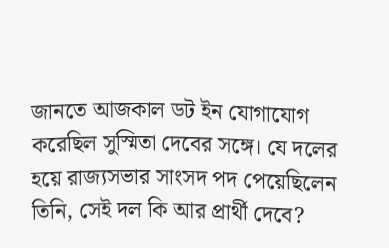জানতে আজকাল ডট ইন যোগাযোগ করেছিল সুস্মিতা দেবের সঙ্গে। যে দলের হয়ে রাজ্যসভার সাংসদ পদ পেয়েছিলেন তিনি, সেই দল কি আর প্রার্থী দেবে?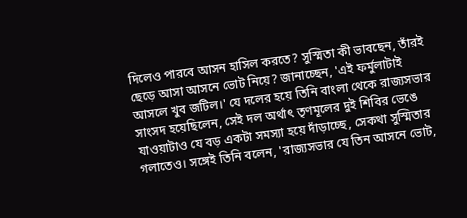দিলেও পারবে আসন হাসিল করতে? সুস্মিতা কী ভাবছেন, তাঁরই ছেড়ে আসা আসনে ভোট নিয়ে? জানাচ্ছেন, 'এই ফর্মুলাটাই আসলে খুব জটিল।' যে দলের হয়ে তিনি বাংলা থেকে রাজ্যসভার সাংসদ হয়েছিলেন, সেই দল অর্থাৎ তৃণমূলের দুই শিবির ভেঙে যাওয়াটাও যে বড় একটা সমস্যা হয়ে দাঁড়াচ্ছে, সেকথা সুস্মিতার গলাতেও। সঙ্গেই তিনি বলেন, 'রাজ্যসভার যে তিন আসনে ভোট,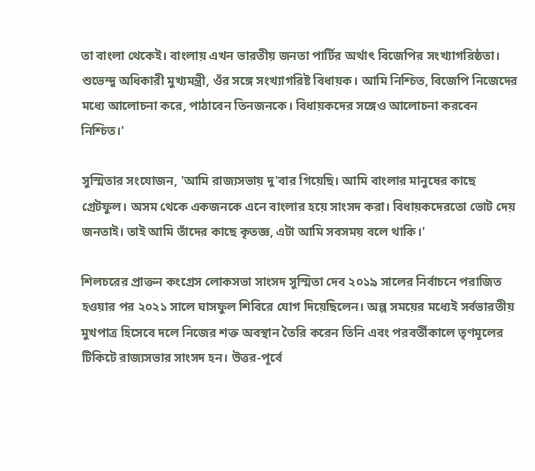তা বাংলা থেকেই। বাংলায় এখন ভারতীয় জনতা পার্টির অর্থাৎ বিজেপির সংখ্যাগরিষ্ঠতা। শুভেন্দু অধিকারী মুখ্যমন্ত্রী, ওঁর সঙ্গে সংখ্যাগরিষ্ট বিধায়ক। আমি নিশ্চিত, বিজেপি নিজেদের মধ্যে আলোচনা করে, পাঠাবেন তিনজনকে। বিধায়কদের সঙ্গেও আলোচনা করবেন নিশ্চিত।'

সুস্মিতার সংযোজন, 'আমি রাজ্যসভায় দু'বার গিয়েছি। আমি বাংলার মানুষের কাছে গ্রেটফুল। অসম থেকে একজনকে এনে বাংলার হয়ে সাংসদ করা। বিধায়কদেরতো ভোট দেয় জনতাই। তাই আমি তাঁদের কাছে কৃতজ্ঞ, এটা আমি সবসময় বলে থাকি।'

শিলচরের প্রাক্তন কংগ্রেস লোকসভা সাংসদ সুস্মিতা দেব ২০১৯ সালের নির্বাচনে পরাজিত হওয়ার পর ২০২১ সালে ঘাসফুল শিবিরে যোগ দিয়েছিলেন। অল্প সময়ের মধ্যেই সর্বভারতীয় মুখপাত্র হিসেবে দলে নিজের শক্ত অবস্থান তৈরি করেন তিনি এবং পরবর্তীকালে তৃণমূলের টিকিটে রাজ্যসভার সাংসদ হন। উত্তর-পূর্বে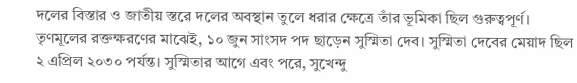দলের বিস্তার ও জাতীয় স্তরে দলের অবস্থান তুলে ধরার ক্ষেত্রে তাঁর ভূমিকা ছিল গুরুত্বপূর্ণ। তৃণমূলের রক্তক্ষরণের মাঝেই, ১০ জুন সাংসদ পদ ছাড়েন সুস্মিতা দেব। সুস্মিতা দেবের মেয়াদ ছিল ২ এপ্রিল ২০৩০ পর্যন্ত। সুস্মিতার আগে এবং পরে, সুখেন্দু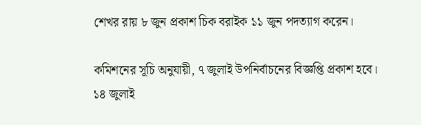শেখর রায় ৮ জুন প্রকাশ চিক বরাইক ১১ জুন পদত্যাগ করেন।

কমিশনের সূচি অনুযায়ী, ৭ জুলাই উপনির্বাচনের বিজ্ঞপ্তি প্রকাশ হবে। ১৪ জুলাই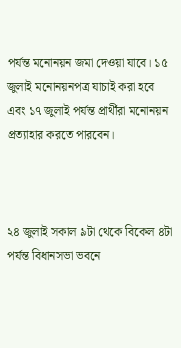পর্যন্ত মনোনয়ন জমা দেওয়া যাবে। ১৫ জুলাই মনোনয়নপত্র যাচাই করা হবে এবং ১৭ জুলাই পর্যন্ত প্রার্থীরা মনোনয়ন প্রত্যাহার করতে পারবেন।



২৪ জুলাই সকাল ৯টা থেকে বিকেল ৪টা পর্যন্ত বিধানসভা ভবনে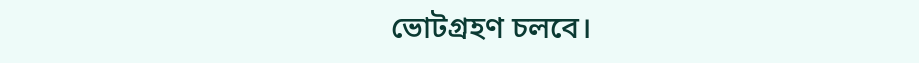ভোটগ্রহণ চলবে।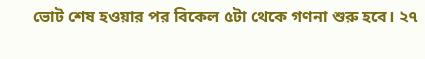ভোট শেষ হওয়ার পর বিকেল ৫টা থেকে গণনা শুরু হবে। ২৭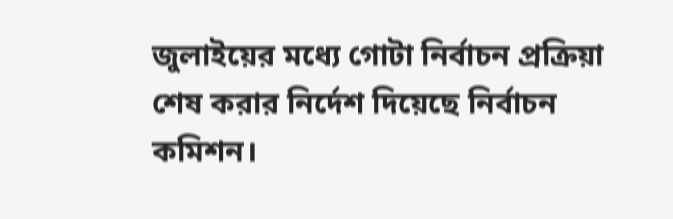জুলাইয়ের মধ্যে গোটা নির্বাচন প্রক্রিয়া শেষ করার নির্দেশ দিয়েছে নির্বাচন কমিশন।